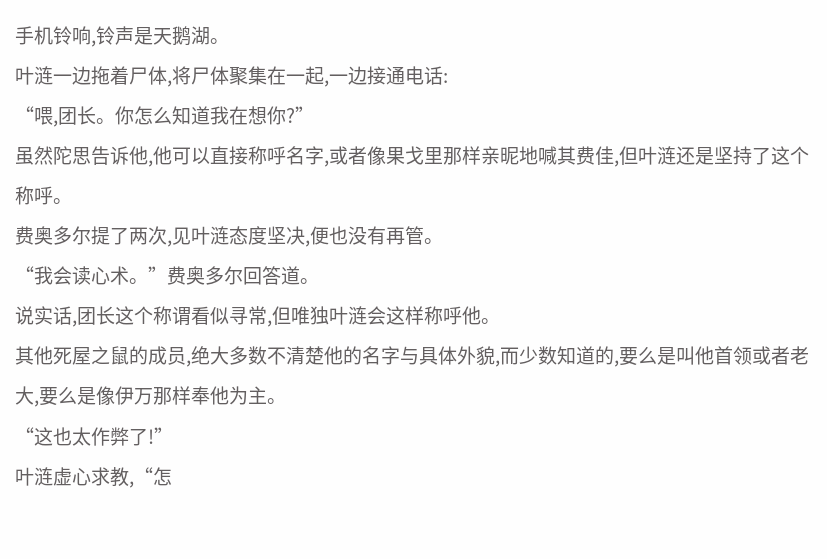手机铃响,铃声是天鹅湖。
叶涟一边拖着尸体,将尸体聚集在一起,一边接通电话:
“喂,团长。你怎么知道我在想你?”
虽然陀思告诉他,他可以直接称呼名字,或者像果戈里那样亲昵地喊其费佳,但叶涟还是坚持了这个称呼。
费奥多尔提了两次,见叶涟态度坚决,便也没有再管。
“我会读心术。”费奥多尔回答道。
说实话,团长这个称谓看似寻常,但唯独叶涟会这样称呼他。
其他死屋之鼠的成员,绝大多数不清楚他的名字与具体外貌,而少数知道的,要么是叫他首领或者老大,要么是像伊万那样奉他为主。
“这也太作弊了!”
叶涟虚心求教,“怎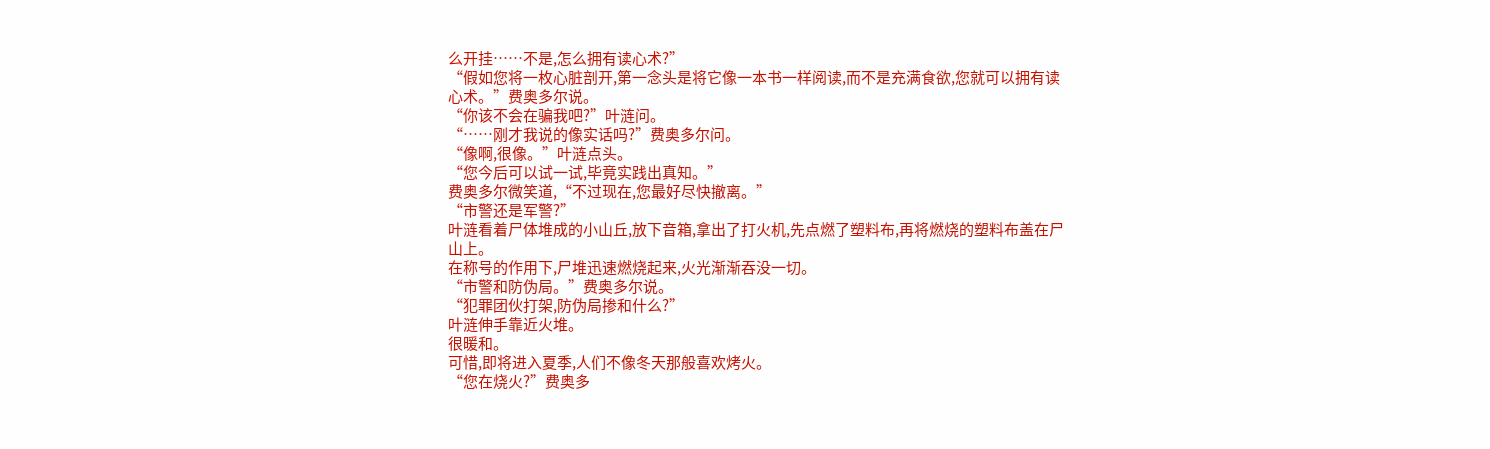么开挂……不是,怎么拥有读心术?”
“假如您将一枚心脏剖开,第一念头是将它像一本书一样阅读,而不是充满食欲,您就可以拥有读心术。”费奥多尔说。
“你该不会在骗我吧?”叶涟问。
“……刚才我说的像实话吗?”费奥多尔问。
“像啊,很像。”叶涟点头。
“您今后可以试一试,毕竟实践出真知。”
费奥多尔微笑道,“不过现在,您最好尽快撤离。”
“市警还是军警?”
叶涟看着尸体堆成的小山丘,放下音箱,拿出了打火机,先点燃了塑料布,再将燃烧的塑料布盖在尸山上。
在称号的作用下,尸堆迅速燃烧起来,火光渐渐吞没一切。
“市警和防伪局。”费奥多尔说。
“犯罪团伙打架,防伪局掺和什么?”
叶涟伸手靠近火堆。
很暖和。
可惜,即将进入夏季,人们不像冬天那般喜欢烤火。
“您在烧火?”费奥多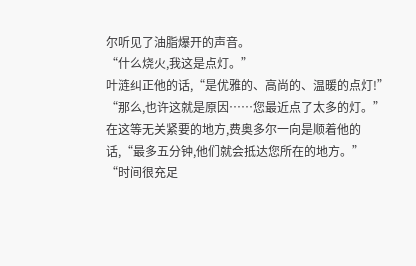尔听见了油脂爆开的声音。
“什么烧火,我这是点灯。”
叶涟纠正他的话,“是优雅的、高尚的、温暖的点灯!”
“那么,也许这就是原因……您最近点了太多的灯。”
在这等无关紧要的地方,费奥多尔一向是顺着他的话,“最多五分钟,他们就会抵达您所在的地方。”
“时间很充足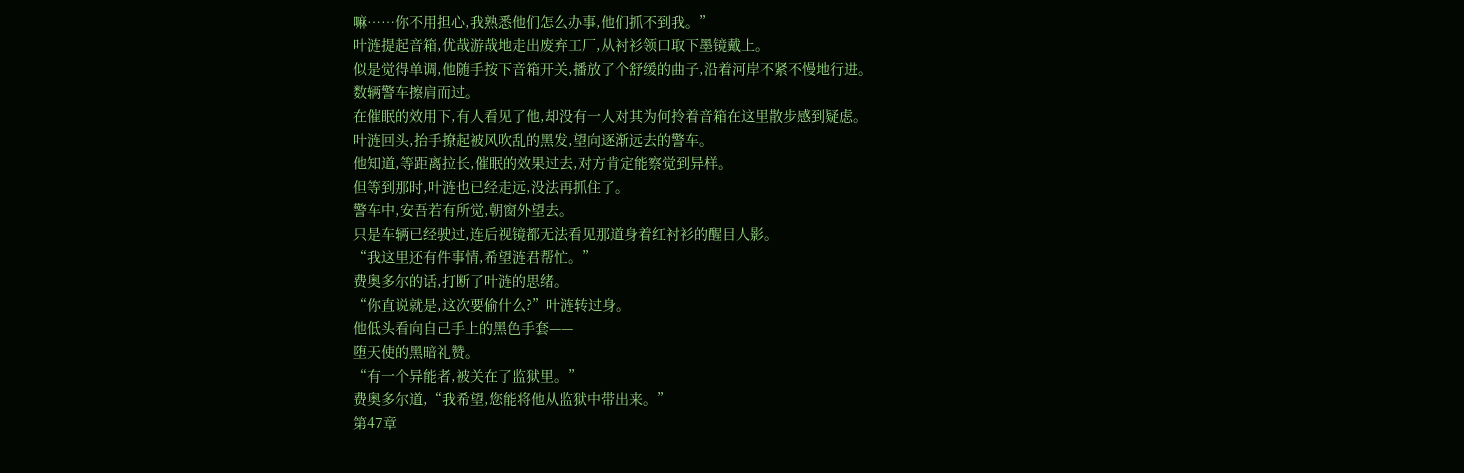嘛……你不用担心,我熟悉他们怎么办事,他们抓不到我。”
叶涟提起音箱,优哉游哉地走出废弃工厂,从衬衫领口取下墨镜戴上。
似是觉得单调,他随手按下音箱开关,播放了个舒缓的曲子,沿着河岸不紧不慢地行进。
数辆警车擦肩而过。
在催眠的效用下,有人看见了他,却没有一人对其为何拎着音箱在这里散步感到疑虑。
叶涟回头,抬手撩起被风吹乱的黑发,望向逐渐远去的警车。
他知道,等距离拉长,催眠的效果过去,对方肯定能察觉到异样。
但等到那时,叶涟也已经走远,没法再抓住了。
警车中,安吾若有所觉,朝窗外望去。
只是车辆已经驶过,连后视镜都无法看见那道身着红衬衫的醒目人影。
“我这里还有件事情,希望涟君帮忙。”
费奥多尔的话,打断了叶涟的思绪。
“你直说就是,这次要偷什么?”叶涟转过身。
他低头看向自己手上的黑色手套——
堕天使的黑暗礼赞。
“有一个异能者,被关在了监狱里。”
费奥多尔道,“我希望,您能将他从监狱中带出来。”
第47章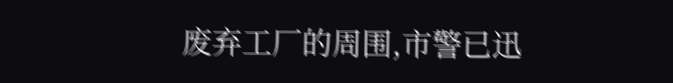废弃工厂的周围,市警已迅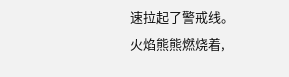速拉起了警戒线。
火焰熊熊燃烧着,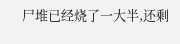尸堆已经烧了一大半,还剩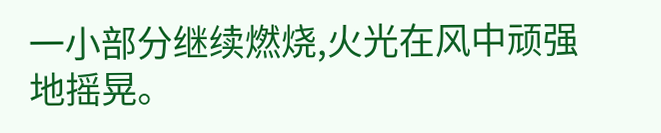一小部分继续燃烧,火光在风中顽强地摇晃。